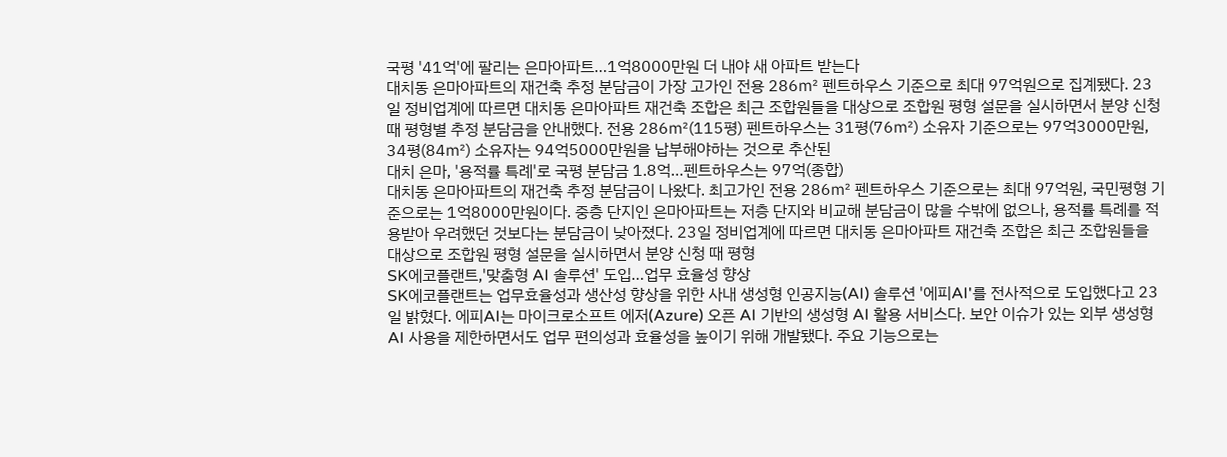국평 '41억'에 팔리는 은마아파트…1억8000만원 더 내야 새 아파트 받는다
대치동 은마아파트의 재건축 추정 분담금이 가장 고가인 전용 286㎡ 펜트하우스 기준으로 최대 97억원으로 집계됐다. 23일 정비업계에 따르면 대치동 은마아파트 재건축 조합은 최근 조합원들을 대상으로 조합원 평형 설문을 실시하면서 분양 신청 때 평형별 추정 분담금을 안내했다. 전용 286㎡(115평) 펜트하우스는 31평(76㎡) 소유자 기준으로는 97억3000만원, 34평(84㎡) 소유자는 94억5000만원을 납부해야하는 것으로 추산된
대치 은마, '용적률 특례'로 국평 분담금 1.8억…펜트하우스는 97억(종합)
대치동 은마아파트의 재건축 추정 분담금이 나왔다. 최고가인 전용 286㎡ 펜트하우스 기준으로는 최대 97억원, 국민평형 기준으로는 1억8000만원이다. 중층 단지인 은마아파트는 저층 단지와 비교해 분담금이 많을 수밖에 없으나, 용적률 특례를 적용받아 우려했던 것보다는 분담금이 낮아졌다. 23일 정비업계에 따르면 대치동 은마아파트 재건축 조합은 최근 조합원들을 대상으로 조합원 평형 설문을 실시하면서 분양 신청 때 평형
SK에코플랜트,'맞춤형 AI 솔루션' 도입…업무 효율성 향상
SK에코플랜트는 업무효율성과 생산성 향상을 위한 사내 생성형 인공지능(AI) 솔루션 '에피AI'를 전사적으로 도입했다고 23일 밝혔다. 에피AI는 마이크로소프트 에저(Azure) 오픈 AI 기반의 생성형 AI 활용 서비스다. 보안 이슈가 있는 외부 생성형 AI 사용을 제한하면서도 업무 편의성과 효율성을 높이기 위해 개발됐다. 주요 기능으로는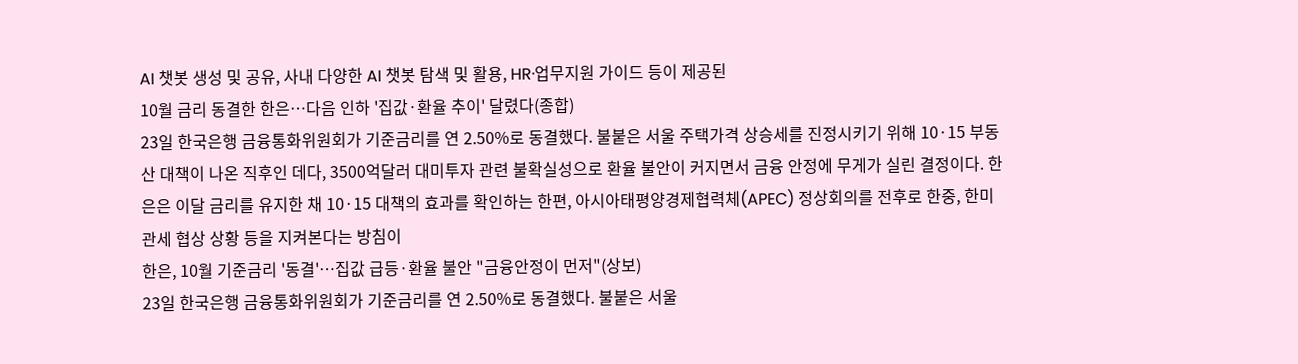AI 챗봇 생성 및 공유, 사내 다양한 AI 챗봇 탐색 및 활용, HR·업무지원 가이드 등이 제공된
10월 금리 동결한 한은…다음 인하 '집값·환율 추이' 달렸다(종합)
23일 한국은행 금융통화위원회가 기준금리를 연 2.50%로 동결했다. 불붙은 서울 주택가격 상승세를 진정시키기 위해 10·15 부동산 대책이 나온 직후인 데다, 3500억달러 대미투자 관련 불확실성으로 환율 불안이 커지면서 금융 안정에 무게가 실린 결정이다. 한은은 이달 금리를 유지한 채 10·15 대책의 효과를 확인하는 한편, 아시아태평양경제협력체(APEC) 정상회의를 전후로 한중, 한미 관세 협상 상황 등을 지켜본다는 방침이
한은, 10월 기준금리 '동결'…집값 급등·환율 불안 "금융안정이 먼저"(상보)
23일 한국은행 금융통화위원회가 기준금리를 연 2.50%로 동결했다. 불붙은 서울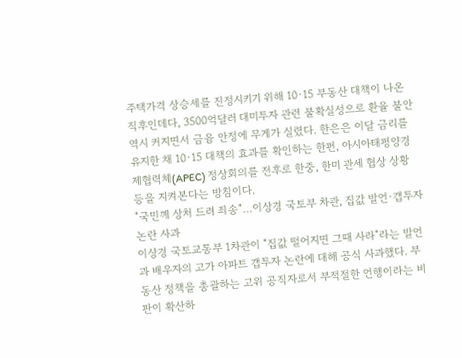주택가격 상승세를 진정시키기 위해 10·15 부동산 대책이 나온 직후인데다, 3500억달러 대미투자 관련 불확실성으로 환율 불안 역시 커지면서 금융 안정에 무게가 실렸다. 한은은 이달 금리를 유지한 채 10·15 대책의 효과를 확인하는 한편, 아시아태평양경제협력체(APEC) 정상회의를 전후로 한중, 한미 관세 협상 상황 등을 지켜본다는 방침이다.
"국민께 상처 드려 죄송"…이상경 국토부 차관, 집값 발언·갭투자 논란 사과
이상경 국토교통부 1차관이 "집값 떨어지면 그때 사라"라는 발언과 배우자의 고가 아파트 갭투자 논란에 대해 공식 사과했다. 부동산 정책을 총괄하는 고위 공직자로서 부적절한 언행이라는 비판이 확산하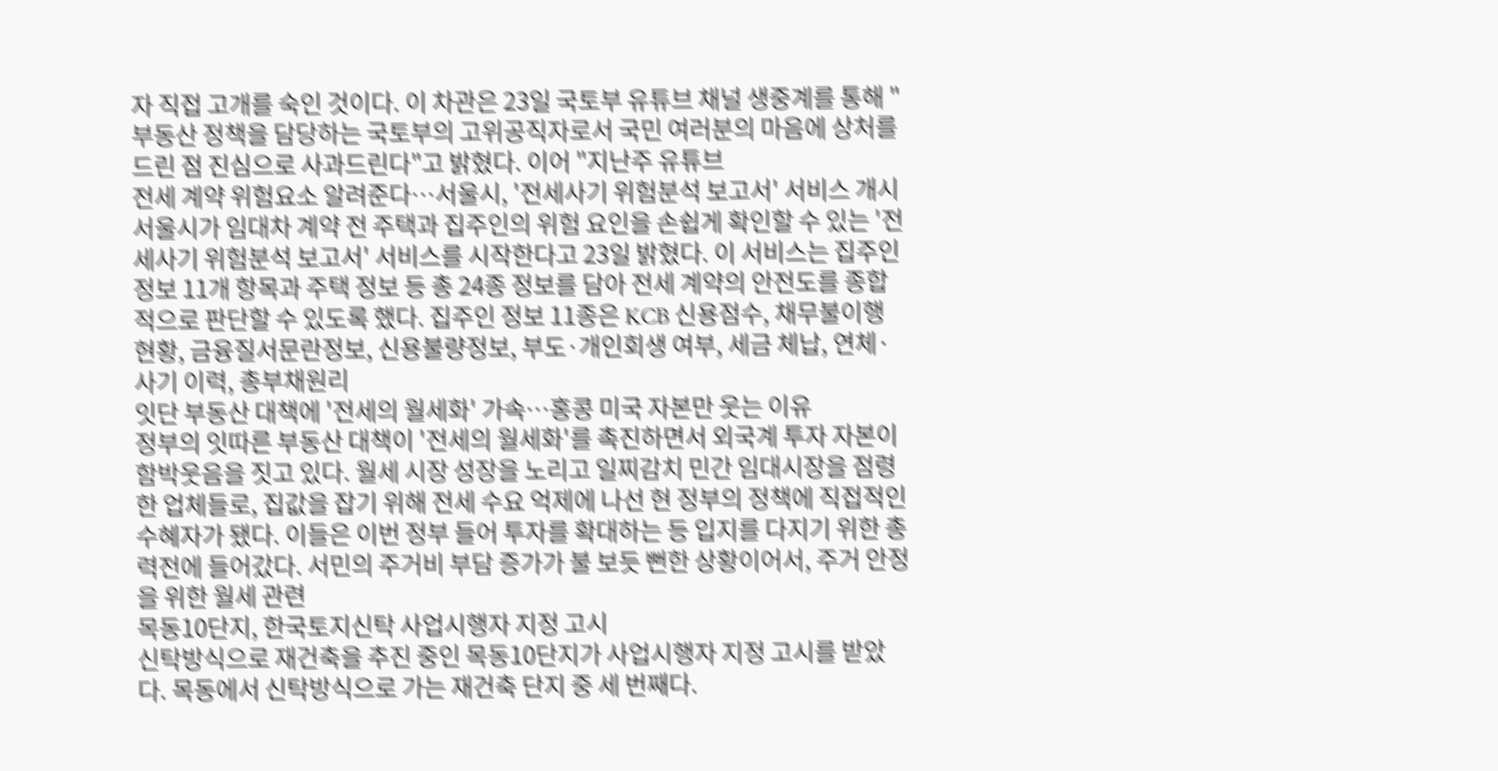자 직접 고개를 숙인 것이다. 이 차관은 23일 국토부 유튜브 채널 생중계를 통해 "부동산 정책을 담당하는 국토부의 고위공직자로서 국민 여러분의 마음에 상처를 드린 점 진심으로 사과드린다"고 밝혔다. 이어 "지난주 유튜브
전세 계약 위험요소 알려준다…서울시, '전세사기 위험분석 보고서' 서비스 개시
서울시가 임대차 계약 전 주택과 집주인의 위험 요인을 손쉽게 확인할 수 있는 '전세사기 위험분석 보고서' 서비스를 시작한다고 23일 밝혔다. 이 서비스는 집주인 정보 11개 항목과 주택 정보 등 총 24종 정보를 담아 전세 계약의 안전도를 종합적으로 판단할 수 있도록 했다. 집주인 정보 11종은 KCB 신용점수, 채무불이행 현황, 금융질서문란정보, 신용불량정보, 부도·개인회생 여부, 세금 체납, 연체·사기 이력, 총부채원리
잇단 부동산 대책에 '전세의 월세화' 가속…홍콩 미국 자본만 웃는 이유
정부의 잇따른 부동산 대책이 '전세의 월세화'를 촉진하면서 외국계 투자 자본이 함박웃음을 짓고 있다. 월세 시장 성장을 노리고 일찌감치 민간 임대시장을 점령한 업체들로, 집값을 잡기 위해 전세 수요 억제에 나선 현 정부의 정책에 직접적인 수혜자가 됐다. 이들은 이번 정부 들어 투자를 확대하는 등 입지를 다지기 위한 총력전에 들어갔다. 서민의 주거비 부담 증가가 불 보듯 뻔한 상황이어서, 주거 안정을 위한 월세 관련
목동10단지, 한국토지신탁 사업시행자 지정 고시
신탁방식으로 재건축을 추진 중인 목동10단지가 사업시행자 지정 고시를 받았다. 목동에서 신탁방식으로 가는 재건축 단지 중 세 번째다.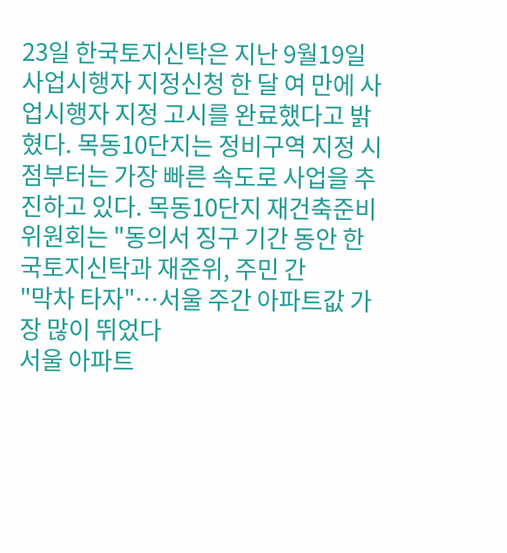23일 한국토지신탁은 지난 9월19일 사업시행자 지정신청 한 달 여 만에 사업시행자 지정 고시를 완료했다고 밝혔다. 목동10단지는 정비구역 지정 시점부터는 가장 빠른 속도로 사업을 추진하고 있다. 목동10단지 재건축준비위원회는 "동의서 징구 기간 동안 한국토지신탁과 재준위, 주민 간
"막차 타자"…서울 주간 아파트값 가장 많이 뛰었다
서울 아파트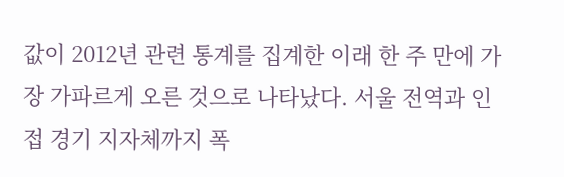값이 2012년 관련 통계를 집계한 이래 한 주 만에 가장 가파르게 오른 것으로 나타났다. 서울 전역과 인접 경기 지자체까지 폭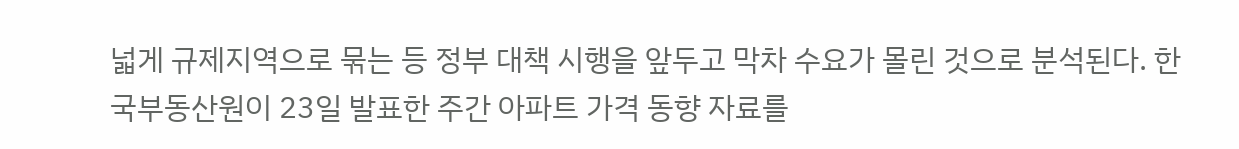넓게 규제지역으로 묶는 등 정부 대책 시행을 앞두고 막차 수요가 몰린 것으로 분석된다. 한국부동산원이 23일 발표한 주간 아파트 가격 동향 자료를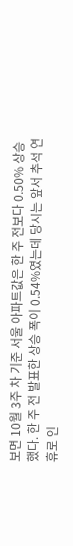보면 10월 3주 차 기준 서울 아파트값은 한 주 전보다 0.50% 상승했다. 한 주 전 발표한 상승 폭이 0.54%였는데 당시는 앞서 추석 연휴로 인